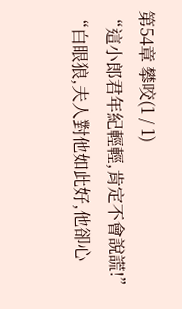第54章 攀咬(1 / 1)
“這小郎君年紀輕輕,肯定不會說謊!”
“白眼狼,夫人對他如此好,他卻心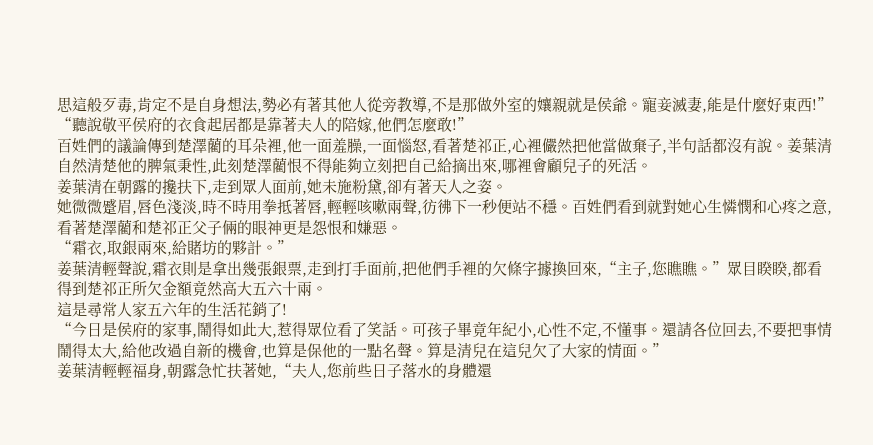思這般歹毒,肯定不是自身想法,勢必有著其他人從旁教導,不是那做外室的孃親就是侯爺。寵妾滅妻,能是什麼好東西!”
“聽說敬平侯府的衣食起居都是靠著夫人的陪嫁,他們怎麼敢!”
百姓們的議論傳到楚澤藺的耳朵裡,他一面羞臊,一面惱怒,看著楚祁正,心裡儼然把他當做棄子,半句話都沒有說。姜葉清自然清楚他的脾氣秉性,此刻楚澤藺恨不得能夠立刻把自己給摘出來,哪裡會顧兒子的死活。
姜葉清在朝露的攙扶下,走到眾人面前,她未施粉黛,卻有著天人之姿。
她微微蹙眉,唇色淺淡,時不時用拳抵著唇,輕輕咳嗽兩聲,彷彿下一秒便站不穩。百姓們看到就對她心生憐憫和心疼之意,看著楚澤藺和楚祁正父子倆的眼神更是怨恨和嫌惡。
“霜衣,取銀兩來,給賭坊的夥計。”
姜葉清輕聲說,霜衣則是拿出幾張銀票,走到打手面前,把他們手裡的欠條字據換回來,“主子,您瞧瞧。”眾目睽睽,都看得到楚祁正所欠金額竟然高大五六十兩。
這是尋常人家五六年的生活花銷了!
“今日是侯府的家事,鬧得如此大,惹得眾位看了笑話。可孩子畢竟年紀小,心性不定,不懂事。還請各位回去,不要把事情鬧得太大,給他改過自新的機會,也算是保他的一點名聲。算是清兒在這兒欠了大家的情面。”
姜葉清輕輕福身,朝露急忙扶著她,“夫人,您前些日子落水的身體還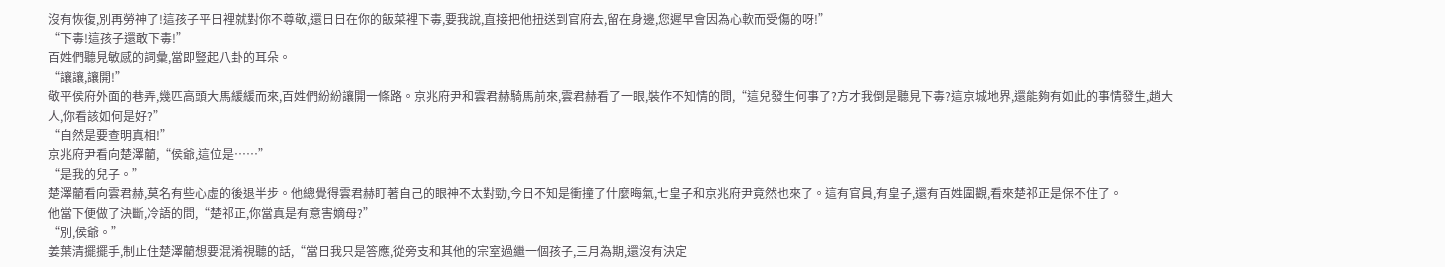沒有恢復,別再勞神了!這孩子平日裡就對你不尊敬,還日日在你的飯菜裡下毒,要我說,直接把他扭送到官府去,留在身邊,您遲早會因為心軟而受傷的呀!”
“下毒!這孩子還敢下毒!”
百姓們聽見敏感的詞彙,當即豎起八卦的耳朵。
“讓讓,讓開!”
敬平侯府外面的巷弄,幾匹高頭大馬緩緩而來,百姓們紛紛讓開一條路。京兆府尹和雲君赫騎馬前來,雲君赫看了一眼,裝作不知情的問,“這兒發生何事了?方才我倒是聽見下毒?這京城地界,還能夠有如此的事情發生,趙大人,你看該如何是好?”
“自然是要查明真相!”
京兆府尹看向楚澤藺,“侯爺,這位是……”
“是我的兒子。”
楚澤藺看向雲君赫,莫名有些心虛的後退半步。他總覺得雲君赫盯著自己的眼神不太對勁,今日不知是衝撞了什麼晦氣,七皇子和京兆府尹竟然也來了。這有官員,有皇子,還有百姓圍觀,看來楚祁正是保不住了。
他當下便做了決斷,冷語的問,“楚祁正,你當真是有意害嫡母?”
“別,侯爺。”
姜葉清擺擺手,制止住楚澤藺想要混淆視聽的話,“當日我只是答應,從旁支和其他的宗室過繼一個孩子,三月為期,還沒有決定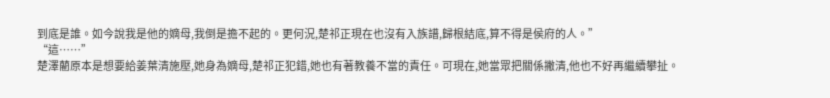到底是誰。如今說我是他的嫡母,我倒是擔不起的。更何況,楚祁正現在也沒有入族譜,歸根結底,算不得是侯府的人。”
“這……”
楚澤藺原本是想要給姜葉清施壓,她身為嫡母,楚祁正犯錯,她也有著教養不當的責任。可現在,她當眾把關係撇清,他也不好再繼續攀扯。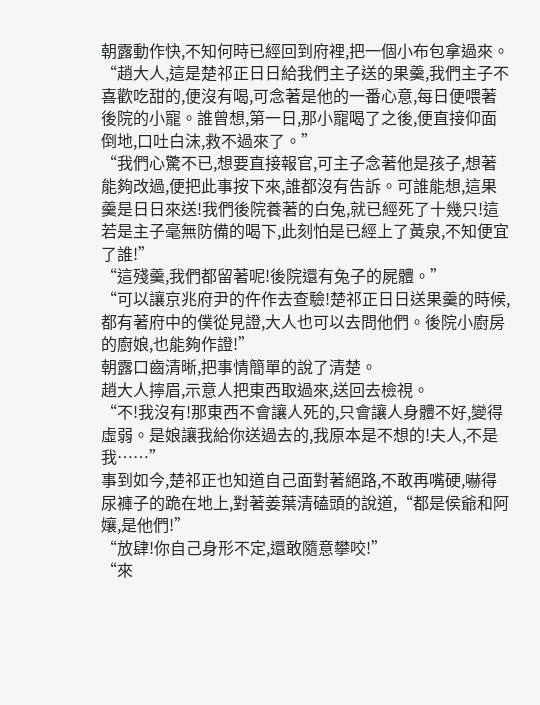朝露動作快,不知何時已經回到府裡,把一個小布包拿過來。
“趙大人,這是楚祁正日日給我們主子送的果羹,我們主子不喜歡吃甜的,便沒有喝,可念著是他的一番心意,每日便喂著後院的小寵。誰曾想,第一日,那小寵喝了之後,便直接仰面倒地,口吐白沫,救不過來了。”
“我們心驚不已,想要直接報官,可主子念著他是孩子,想著能夠改過,便把此事按下來,誰都沒有告訴。可誰能想,這果羹是日日來送!我們後院養著的白兔,就已經死了十幾只!這若是主子毫無防備的喝下,此刻怕是已經上了黃泉,不知便宜了誰!”
“這殘羹,我們都留著呢!後院還有兔子的屍體。”
“可以讓京兆府尹的仵作去查驗!楚祁正日日送果羹的時候,都有著府中的僕從見證,大人也可以去問他們。後院小廚房的廚娘,也能夠作證!”
朝露口齒清晰,把事情簡單的說了清楚。
趙大人擰眉,示意人把東西取過來,送回去檢視。
“不!我沒有!那東西不會讓人死的,只會讓人身體不好,變得虛弱。是娘讓我給你送過去的,我原本是不想的!夫人,不是我……”
事到如今,楚祁正也知道自己面對著絕路,不敢再嘴硬,嚇得尿褲子的跪在地上,對著姜葉清磕頭的說道,“都是侯爺和阿孃,是他們!”
“放肆!你自己身形不定,還敢隨意攀咬!”
“來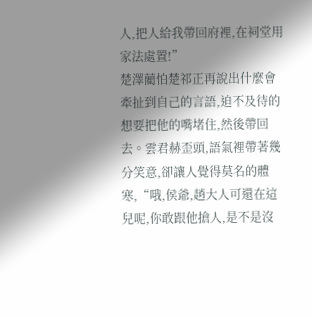人,把人給我帶回府裡,在祠堂用家法處置!”
楚澤藺怕楚祁正再說出什麼會牽扯到自己的言語,迫不及待的想要把他的嘴堵住,然後帶回去。雲君赫歪頭,語氣裡帶著幾分笑意,卻讓人覺得莫名的體寒,“哦,侯爺,趙大人可還在這兒呢,你敢跟他搶人,是不是沒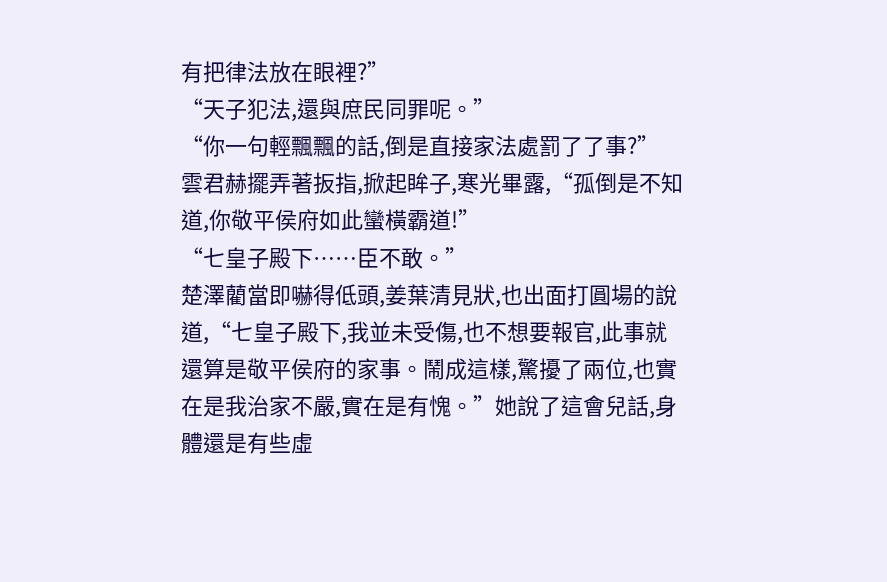有把律法放在眼裡?”
“天子犯法,還與庶民同罪呢。”
“你一句輕飄飄的話,倒是直接家法處罰了了事?”
雲君赫擺弄著扳指,掀起眸子,寒光畢露,“孤倒是不知道,你敬平侯府如此蠻橫霸道!”
“七皇子殿下……臣不敢。”
楚澤藺當即嚇得低頭,姜葉清見狀,也出面打圓場的說道,“七皇子殿下,我並未受傷,也不想要報官,此事就還算是敬平侯府的家事。鬧成這樣,驚擾了兩位,也實在是我治家不嚴,實在是有愧。”她說了這會兒話,身體還是有些虛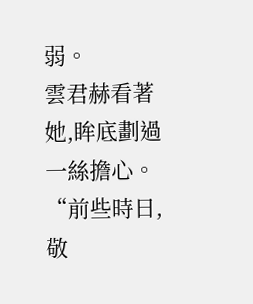弱。
雲君赫看著她,眸底劃過一絲擔心。
“前些時日,敬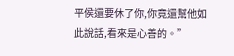平侯還要休了你,你竟還幫他如此說話,看來是心善的。”